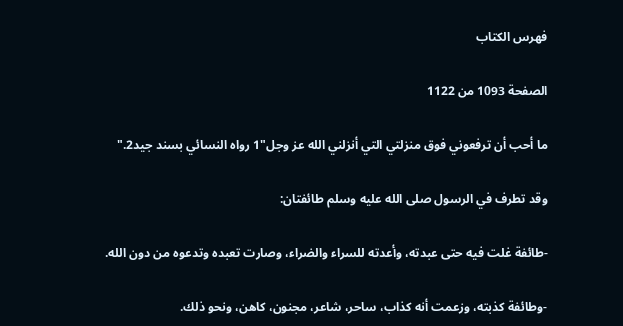فهرس الكتاب

الصفحة 1093 من 1122

ما أحب أن ترفعوني فوق منزلتي التي أنزلني الله عز وجل"1 رواه النسائي بسند جيد2."

وقد تطرف في الرسول صلى الله عليه وسلم طائفتان:

-طائفة غلت فيه حتى عبدته، وأعدته للسراء والضراء، وصارت تعبده وتدعوه من دون الله.

-وطائفة كذبته، وزعمت أنه كذاب، ساحر، شاعر، مجنون، كاهن، ونحو ذلك.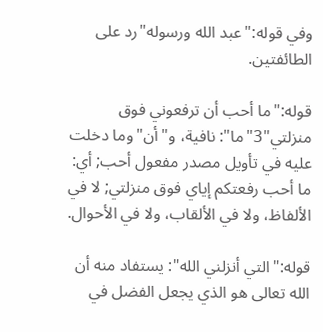وفي قوله:"عبد الله ورسوله"رد على الطائفتين.

قوله:"ما أحب أن ترفعوني فوق منزلتي"3"ما": نافية، و"أن"وما دخلت عليه في تأويل مصدر مفعول أحب; أي: ما أحب رفعتكم إياي فوق منزلتي; لا في الألفاظ، ولا في الألقاب، ولا في الأحوال.

قوله:"التي أنزلني الله": يستفاد منه أن الله تعالى هو الذي يجعل الفضل في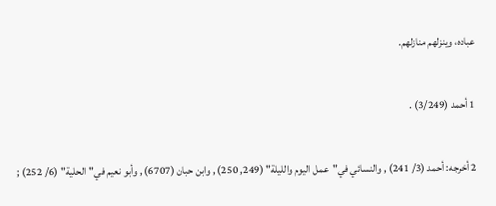عباده، وينزلهم منازلهم.

1 أحمد (3/249) .

2 أخرجه: أحمد (3/ 241) , والنسائي في"عمل اليوم والليلة" (249, 250) , وابن حبان (6707) , وأبو نعيم في"الحلية" (6/ 252) ;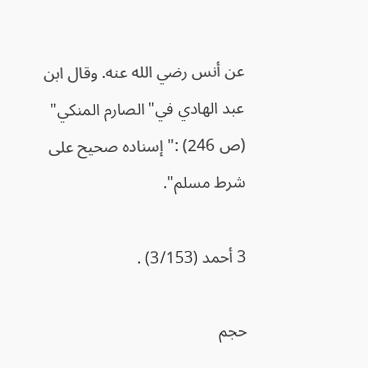عن أنس رضي الله عنه. وقال ابن عبد الهادي في"الصارم المنكي" (ص 246) :"إسناده صحيح على شرط مسلم".

3 أحمد (3/153) .

حجم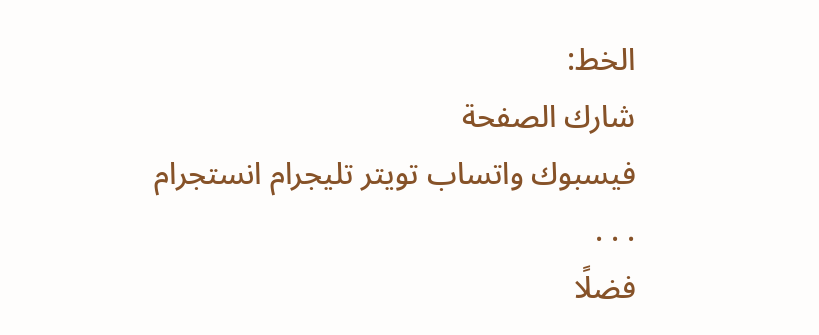الخط:
شارك الصفحة
فيسبوك واتساب تويتر تليجرام انستجرام
. . .
فضلًا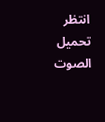انتظر تحميل الصوت